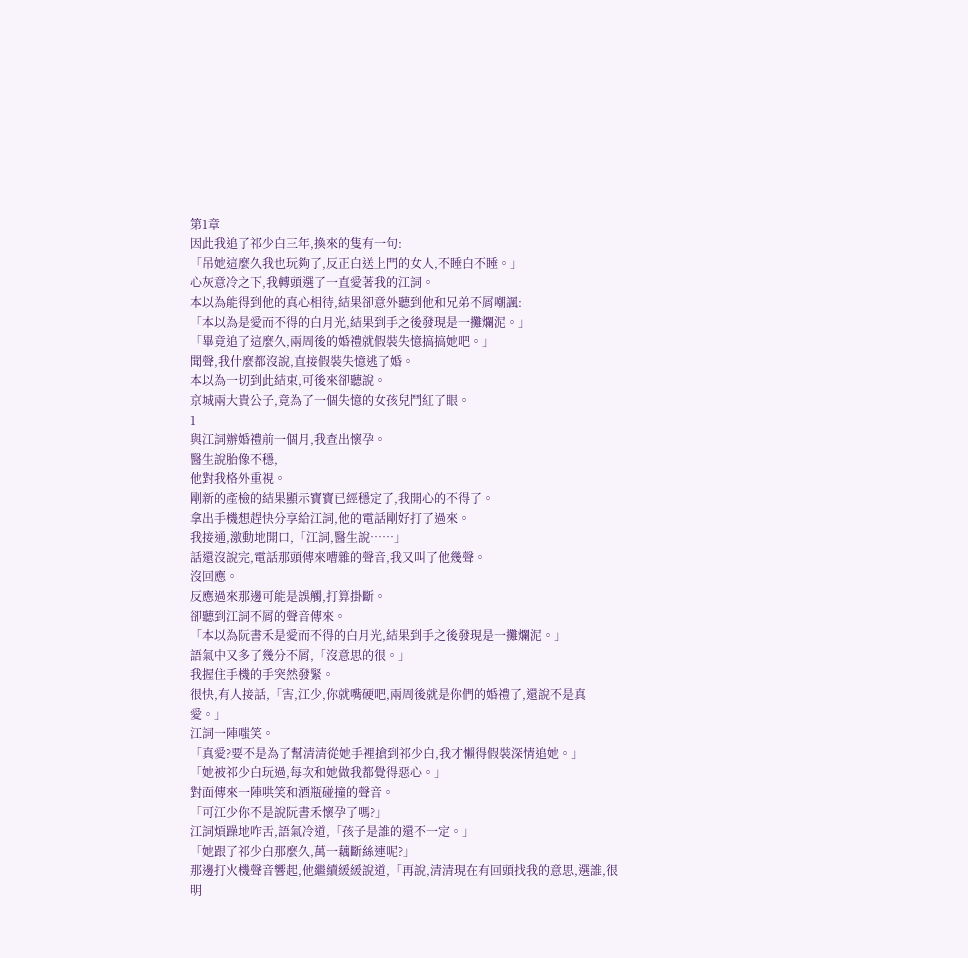第1章
因此我追了祁少白三年,換來的隻有一句:
「吊她這麼久我也玩夠了,反正白送上門的女人,不睡白不睡。」
心灰意冷之下,我轉頭選了一直愛著我的江詞。
本以為能得到他的真心相待,結果卻意外聽到他和兄弟不屑嘲諷:
「本以為是愛而不得的白月光,結果到手之後發現是一攤爛泥。」
「畢竟追了這麼久,兩周後的婚禮就假裝失憶搞搞她吧。」
聞聲,我什麼都沒說,直接假裝失憶逃了婚。
本以為一切到此結束,可後來卻聽說。
京城兩大貴公子,竟為了一個失憶的女孩兒鬥紅了眼。
1
與江詞辦婚禮前一個月,我查出懷孕。
醫生說胎像不穩,
他對我格外重視。
剛新的產檢的結果顯示寶寶已經穩定了,我開心的不得了。
拿出手機想趕快分享給江詞,他的電話剛好打了過來。
我接通,激動地開口,「江詞,醫生說……」
話還沒說完,電話那頭傳來嘈雜的聲音,我又叫了他幾聲。
沒回應。
反應過來那邊可能是誤觸,打算掛斷。
卻聽到江詞不屑的聲音傳來。
「本以為阮書禾是愛而不得的白月光,結果到手之後發現是一攤爛泥。」
語氣中又多了幾分不屑,「沒意思的很。」
我握住手機的手突然發緊。
很快,有人接話,「害,江少,你就嘴硬吧,兩周後就是你們的婚禮了,還說不是真愛。」
江詞一陣嗤笑。
「真愛?要不是為了幫清清從她手裡搶到祁少白,我才懶得假裝深情追她。」
「她被祁少白玩過,每次和她做我都覺得惡心。」
對面傳來一陣哄笑和酒瓶碰撞的聲音。
「可江少你不是說阮書禾懷孕了嗎?」
江詞煩躁地咋舌,語氣冷道,「孩子是誰的還不一定。」
「她跟了祁少白那麼久,萬一藕斷絲連呢?」
那邊打火機聲音響起,他繼續緩緩說道,「再說,清清現在有回頭找我的意思,選誰,很明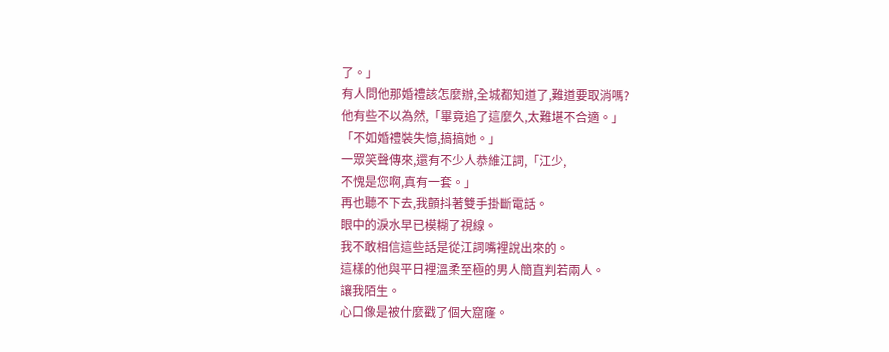了。」
有人問他那婚禮該怎麼辦,全城都知道了,難道要取消嗎?
他有些不以為然,「畢竟追了這麼久,太難堪不合適。」
「不如婚禮裝失憶,搞搞她。」
一眾笑聲傳來,還有不少人恭維江詞,「江少,
不愧是您啊,真有一套。」
再也聽不下去,我顫抖著雙手掛斷電話。
眼中的淚水早已模糊了視線。
我不敢相信這些話是從江詞嘴裡說出來的。
這樣的他與平日裡溫柔至極的男人簡直判若兩人。
讓我陌生。
心口像是被什麼戳了個大窟窿。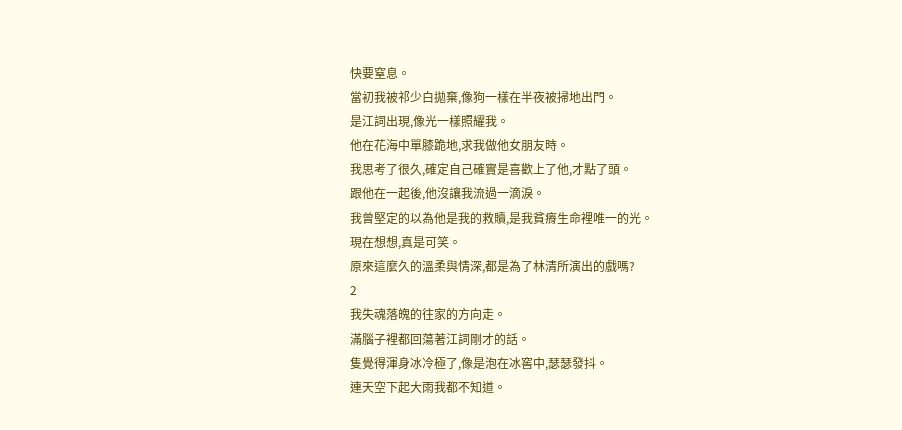快要窒息。
當初我被祁少白拋棄,像狗一樣在半夜被掃地出門。
是江詞出現,像光一樣照耀我。
他在花海中單膝跪地,求我做他女朋友時。
我思考了很久,確定自己確實是喜歡上了他,才點了頭。
跟他在一起後,他沒讓我流過一滴淚。
我曾堅定的以為他是我的救贖,是我貧瘠生命裡唯一的光。
現在想想,真是可笑。
原來這麼久的溫柔與情深,都是為了林清所演出的戲嗎?
2
我失魂落魄的往家的方向走。
滿腦子裡都回蕩著江詞剛才的話。
隻覺得渾身冰冷極了,像是泡在冰窖中,瑟瑟發抖。
連天空下起大雨我都不知道。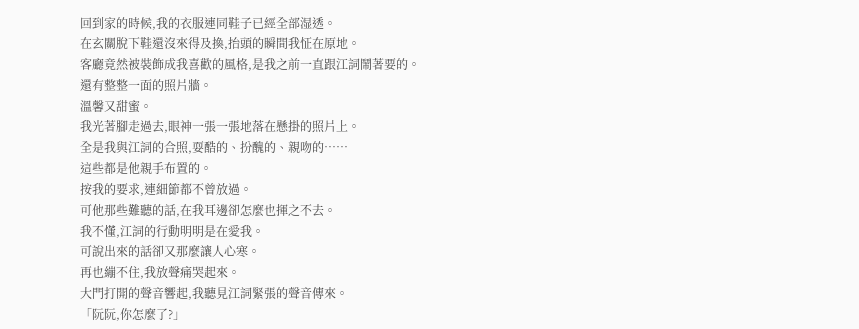回到家的時候,我的衣服連同鞋子已經全部湿透。
在玄關脫下鞋還沒來得及換,抬頭的瞬間我怔在原地。
客廳竟然被裝飾成我喜歡的風格,是我之前一直跟江詞鬧著要的。
還有整整一面的照片牆。
溫馨又甜蜜。
我光著腳走過去,眼神一張一張地落在懸掛的照片上。
全是我與江詞的合照,耍酷的、扮醜的、親吻的……
這些都是他親手布置的。
按我的要求,連細節都不曾放過。
可他那些難聽的話,在我耳邊卻怎麼也揮之不去。
我不懂,江詞的行動明明是在愛我。
可說出來的話卻又那麼讓人心寒。
再也繃不住,我放聲痛哭起來。
大門打開的聲音響起,我聽見江詞緊張的聲音傳來。
「阮阮,你怎麼了?」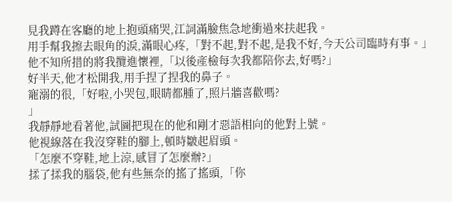見我蹲在客廳的地上抱頭痛哭,江詞滿臉焦急地衝過來扶起我。
用手幫我擦去眼角的淚,滿眼心疼,「對不起,對不起,是我不好,今天公司臨時有事。」
他不知所措的將我攬進懷裡,「以後產檢每次我都陪你去,好嗎?」
好半天,他才松開我,用手捏了捏我的鼻子。
寵溺的很,「好啦,小哭包,眼睛都腫了,照片牆喜歡嗎?
」
我靜靜地看著他,試圖把現在的他和剛才惡語相向的他對上號。
他視線落在我沒穿鞋的腳上,頓時皺起眉頭。
「怎麼不穿鞋,地上涼,感冒了怎麼辦?」
揉了揉我的腦袋,他有些無奈的搖了搖頭,「你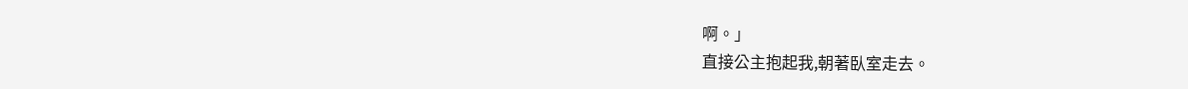啊。」
直接公主抱起我,朝著臥室走去。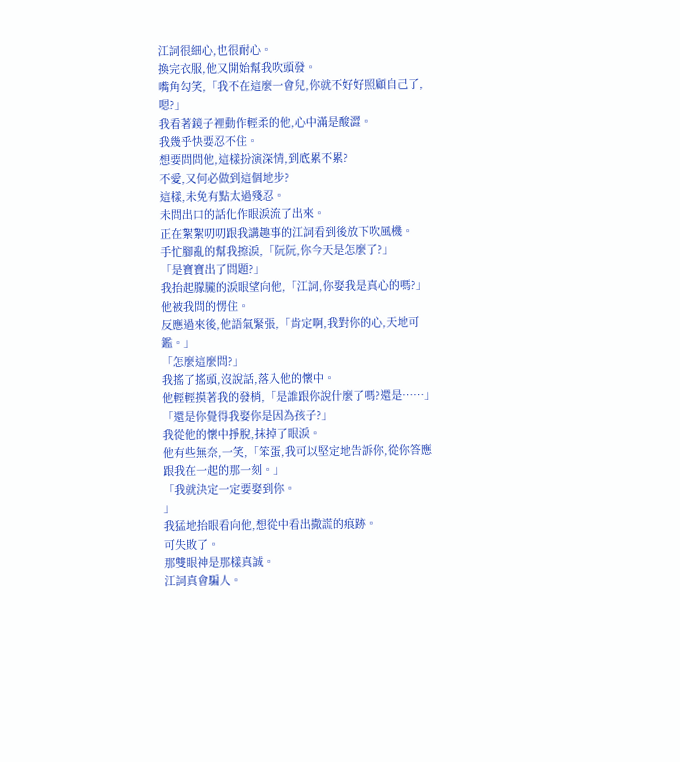江詞很細心,也很耐心。
換完衣服,他又開始幫我吹頭發。
嘴角勾笑,「我不在這麼一會兒,你就不好好照顧自己了,嗯?」
我看著鏡子裡動作輕柔的他,心中滿是酸澀。
我幾乎快要忍不住。
想要問問他,這樣扮演深情,到底累不累?
不愛,又何必做到這個地步?
這樣,未免有點太過殘忍。
未問出口的話化作眼淚流了出來。
正在絮絮叨叨跟我講趣事的江詞看到後放下吹風機。
手忙腳亂的幫我擦淚,「阮阮,你今天是怎麼了?」
「是寶寶出了問題?」
我抬起朦朧的淚眼望向他,「江詞,你娶我是真心的嗎?」
他被我問的愣住。
反應過來後,他語氣緊張,「肯定啊,我對你的心,天地可鑑。」
「怎麼這麼問?」
我搖了搖頭,沒說話,落入他的懷中。
他輕輕摸著我的發梢,「是誰跟你說什麼了嗎?還是……」
「還是你覺得我娶你是因為孩子?」
我從他的懷中掙脫,抹掉了眼淚。
他有些無奈,一笑,「笨蛋,我可以堅定地告訴你,從你答應跟我在一起的那一刻。」
「我就決定一定要娶到你。
」
我猛地抬眼看向他,想從中看出撒謊的痕跡。
可失敗了。
那雙眼神是那樣真誠。
江詞真會騙人。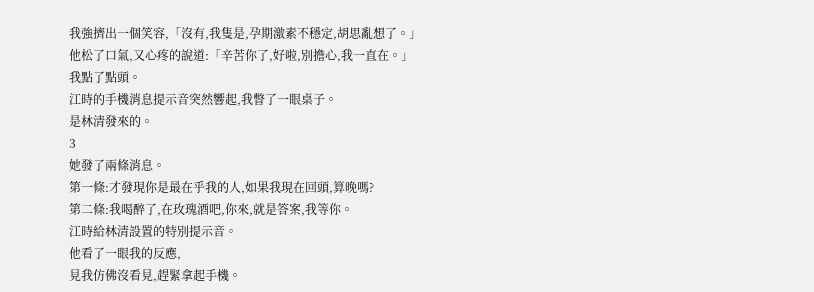我強擠出一個笑容,「沒有,我隻是,孕期激素不穩定,胡思亂想了。」
他松了口氣,又心疼的說道:「辛苦你了,好啦,別擔心,我一直在。」
我點了點頭。
江時的手機消息提示音突然響起,我瞥了一眼桌子。
是林清發來的。
3
她發了兩條消息。
第一條:才發現你是最在乎我的人,如果我現在回頭,算晚嗎?
第二條:我喝醉了,在玫瑰酒吧,你來,就是答案,我等你。
江時給林清設置的特別提示音。
他看了一眼我的反應,
見我仿佛沒看見,趕緊拿起手機。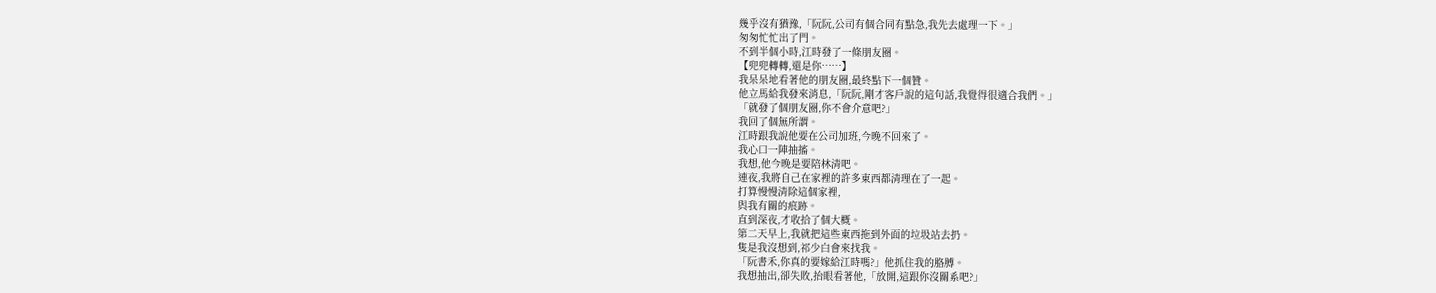幾乎沒有猶豫,「阮阮,公司有個合同有點急,我先去處理一下。」
匆匆忙忙出了門。
不到半個小時,江時發了一條朋友圈。
【兜兜轉轉,還是你……】
我呆呆地看著他的朋友圈,最終點下一個贊。
他立馬給我發來消息,「阮阮,剛才客戶說的這句話,我覺得很適合我們。」
「就發了個朋友圈,你不會介意吧?」
我回了個無所謂。
江時跟我說他要在公司加班,今晚不回來了。
我心口一陣抽搐。
我想,他今晚是要陪林清吧。
連夜,我將自己在家裡的許多東西都清理在了一起。
打算慢慢清除這個家裡,
與我有關的痕跡。
直到深夜,才收拾了個大概。
第二天早上,我就把這些東西拖到外面的垃圾站去扔。
隻是我沒想到,祁少白會來找我。
「阮書禾,你真的要嫁給江時嗎?」他抓住我的胳膊。
我想抽出,卻失敗,抬眼看著他,「放開,這跟你沒關系吧?」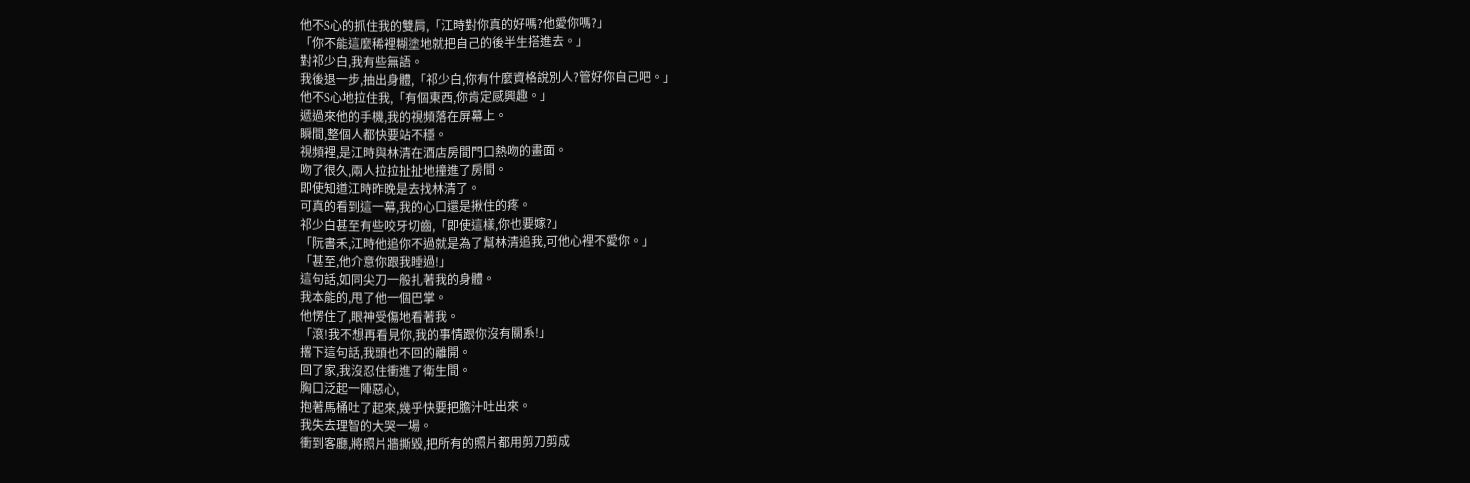他不S心的抓住我的雙肩,「江時對你真的好嗎?他愛你嗎?」
「你不能這麼稀裡糊塗地就把自己的後半生搭進去。」
對祁少白,我有些無語。
我後退一步,抽出身體,「祁少白,你有什麼資格說別人?管好你自己吧。」
他不S心地拉住我,「有個東西,你肯定感興趣。」
遞過來他的手機,我的視頻落在屏幕上。
瞬間,整個人都快要站不穩。
視頻裡,是江時與林清在酒店房間門口熱吻的畫面。
吻了很久,兩人拉拉扯扯地撞進了房間。
即使知道江時昨晚是去找林清了。
可真的看到這一幕,我的心口還是揪住的疼。
祁少白甚至有些咬牙切齒,「即使這樣,你也要嫁?」
「阮書禾,江時他追你不過就是為了幫林清追我,可他心裡不愛你。」
「甚至,他介意你跟我睡過!」
這句話,如同尖刀一般扎著我的身體。
我本能的,甩了他一個巴掌。
他愣住了,眼神受傷地看著我。
「滾!我不想再看見你,我的事情跟你沒有關系!」
撂下這句話,我頭也不回的離開。
回了家,我沒忍住衝進了衛生間。
胸口泛起一陣惡心,
抱著馬桶吐了起來,幾乎快要把膽汁吐出來。
我失去理智的大哭一場。
衝到客廳,將照片牆撕毀,把所有的照片都用剪刀剪成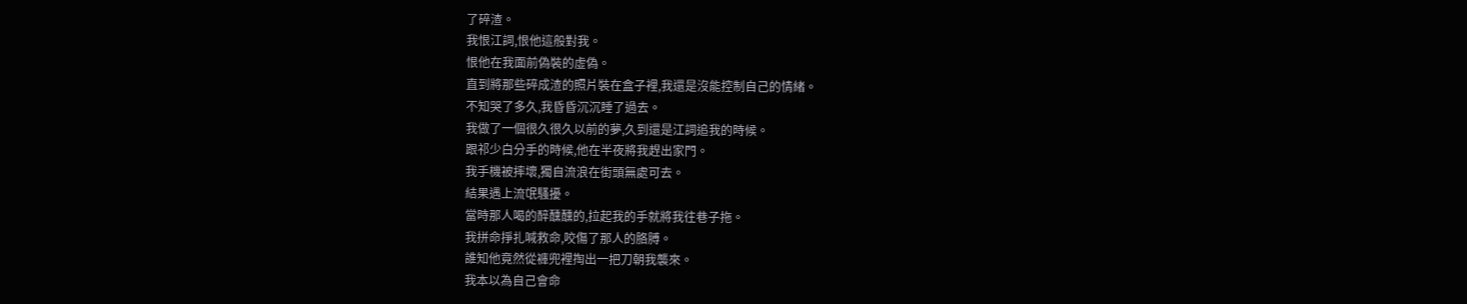了碎渣。
我恨江詞,恨他這般對我。
恨他在我面前偽裝的虛偽。
直到將那些碎成渣的照片裝在盒子裡,我還是沒能控制自己的情緒。
不知哭了多久,我昏昏沉沉睡了過去。
我做了一個很久很久以前的夢,久到還是江詞追我的時候。
跟祁少白分手的時候,他在半夜將我趕出家門。
我手機被摔壞,獨自流浪在街頭無處可去。
結果遇上流氓騷擾。
當時那人喝的醉醺醺的,拉起我的手就將我往巷子拖。
我拼命掙扎喊救命,咬傷了那人的胳膊。
誰知他竟然從褲兜裡掏出一把刀朝我襲來。
我本以為自己會命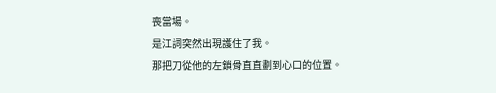喪當場。
是江詞突然出現護住了我。
那把刀從他的左鎖骨直直劃到心口的位置。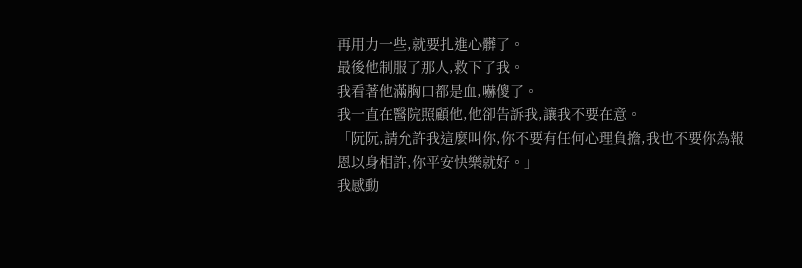再用力一些,就要扎進心髒了。
最後他制服了那人,救下了我。
我看著他滿胸口都是血,嚇傻了。
我一直在醫院照顧他,他卻告訴我,讓我不要在意。
「阮阮,請允許我這麼叫你,你不要有任何心理負擔,我也不要你為報恩以身相許,你平安快樂就好。」
我感動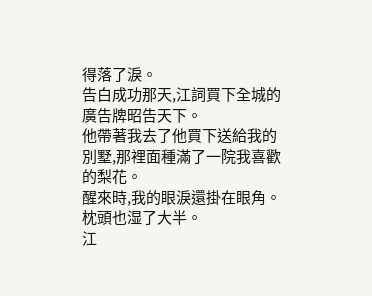得落了淚。
告白成功那天,江詞買下全城的廣告牌昭告天下。
他帶著我去了他買下送給我的別墅,那裡面種滿了一院我喜歡的梨花。
醒來時,我的眼淚還掛在眼角。
枕頭也湿了大半。
江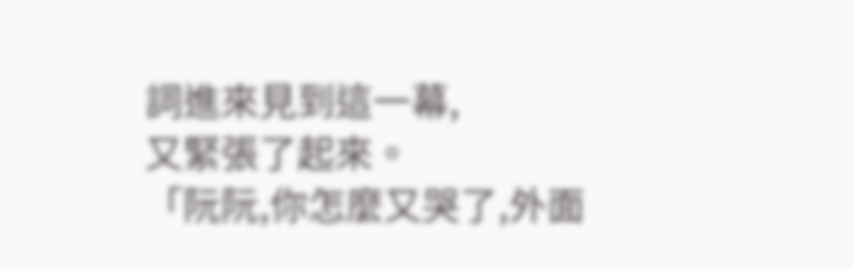詞進來見到這一幕,
又緊張了起來。
「阮阮,你怎麼又哭了,外面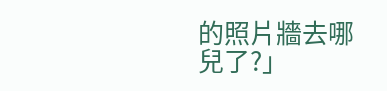的照片牆去哪兒了?」